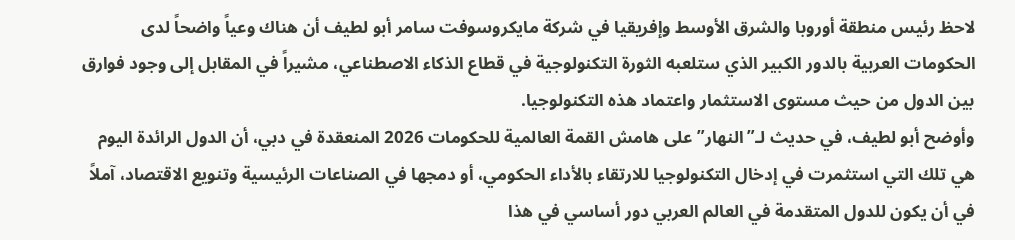لاحظ رئيس منطقة أوروبا والشرق الأوسط وإفريقيا في شركة مايكروسوفت سامر أبو لطيف أن هناك وعياً واضحاً لدى الحكومات العربية بالدور الكبير الذي ستلعبه الثورة التكنولوجية في قطاع الذكاء الاصطناعي، مشيراً في المقابل إلى وجود فوارق بين الدول من حيث مستوى الاستثمار واعتماد هذه التكنولوجيا.
وأوضح أبو لطيف، في حديث لـ”النهار” على هامش القمة العالمية للحكومات 2026 المنعقدة في دبي، أن الدول الرائدة اليوم هي تلك التي استثمرت في إدخال التكنولوجيا للارتقاء بالأداء الحكومي، أو دمجها في الصناعات الرئيسية وتنويع الاقتصاد، آملاً في أن يكون للدول المتقدمة في العالم العربي دور أساسي في هذا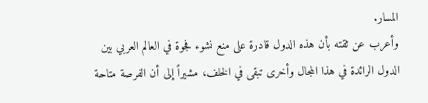المسار.
وأعرب عن ثقته بأن هذه الدول قادرة على منع نشوء فجوة في العالم العربي بين الدول الرائدة في هذا المجال وأخرى تبقى في الخلف، مشيراً إلى أن الفرصة متاحة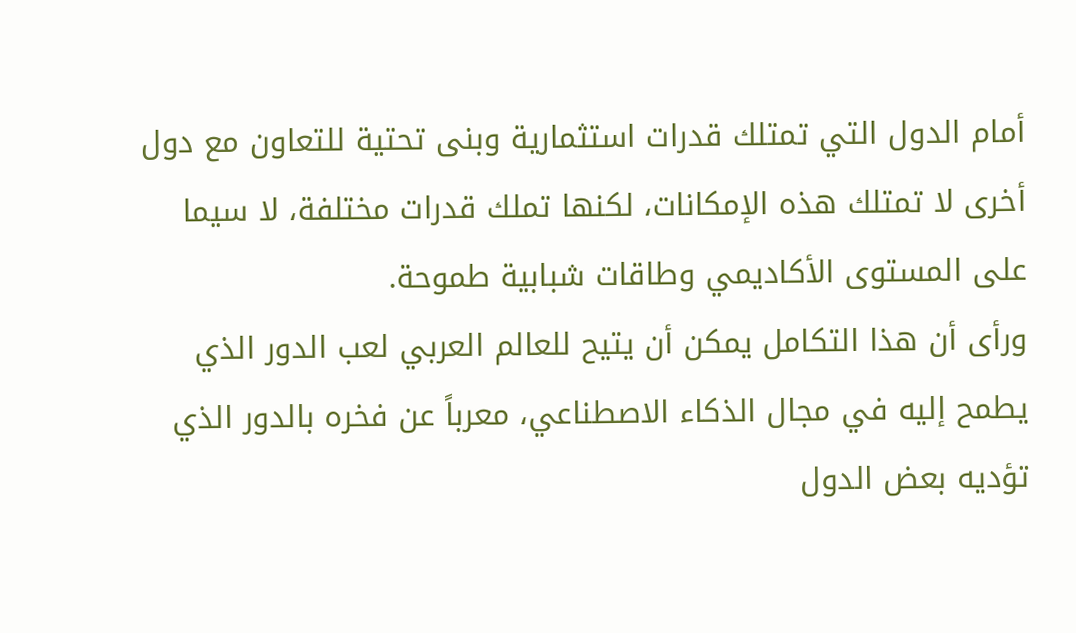أمام الدول التي تمتلك قدرات استثمارية وبنى تحتية للتعاون مع دول أخرى لا تمتلك هذه الإمكانات، لكنها تملك قدرات مختلفة، لا سيما على المستوى الأكاديمي وطاقات شبابية طموحة.
ورأى أن هذا التكامل يمكن أن يتيح للعالم العربي لعب الدور الذي يطمح إليه في مجال الذكاء الاصطناعي، معرباً عن فخره بالدور الذي تؤديه بعض الدول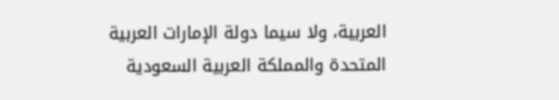العربية، ولا سيما دولة الإمارات العربية المتحدة والمملكة العربية السعودية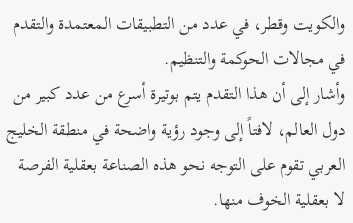والكويت وقطر، في عدد من التطبيقات المعتمدة والتقدم في مجالات الحوكمة والتنظيم.
وأشار إلى أن هذا التقدم يتم بوتيرة أسرع من عدد كبير من دول العالم، لافتاً إلى وجود رؤية واضحة في منطقة الخليج العربي تقوم على التوجه نحو هذه الصناعة بعقلية الفرصة لا بعقلية الخوف منها.